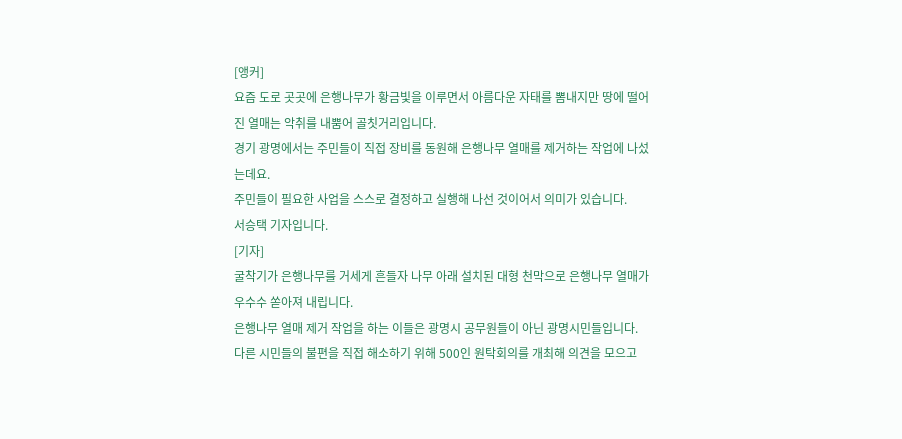[앵커]
요즘 도로 곳곳에 은행나무가 황금빛을 이루면서 아름다운 자태를 뽐내지만 땅에 떨어진 열매는 악취를 내뿜어 골칫거리입니다.
경기 광명에서는 주민들이 직접 장비를 동원해 은행나무 열매를 제거하는 작업에 나섰는데요.
주민들이 필요한 사업을 스스로 결정하고 실행해 나선 것이어서 의미가 있습니다.
서승택 기자입니다.
[기자]
굴착기가 은행나무를 거세게 흔들자 나무 아래 설치된 대형 천막으로 은행나무 열매가 우수수 쏟아져 내립니다.
은행나무 열매 제거 작업을 하는 이들은 광명시 공무원들이 아닌 광명시민들입니다.
다른 시민들의 불편을 직접 해소하기 위해 500인 원탁회의를 개최해 의견을 모으고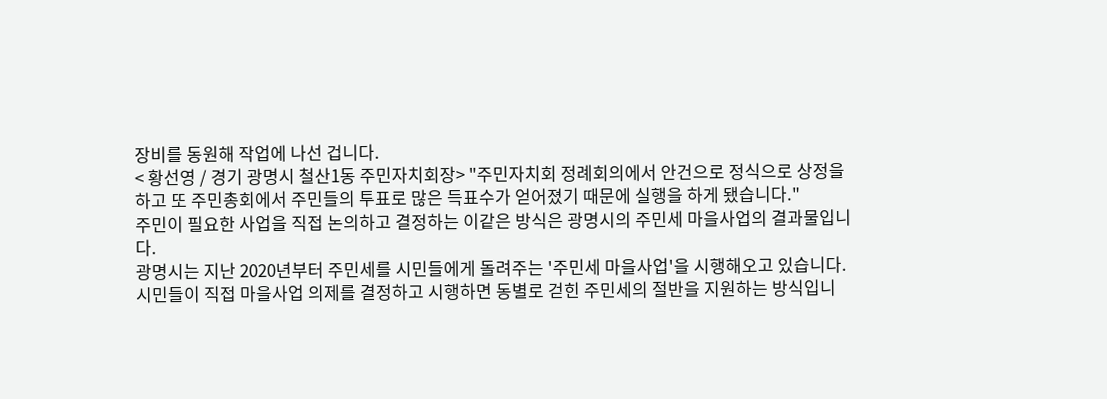장비를 동원해 작업에 나선 겁니다.
< 황선영 / 경기 광명시 철산1동 주민자치회장> "주민자치회 정례회의에서 안건으로 정식으로 상정을 하고 또 주민총회에서 주민들의 투표로 많은 득표수가 얻어졌기 때문에 실행을 하게 됐습니다."
주민이 필요한 사업을 직접 논의하고 결정하는 이같은 방식은 광명시의 주민세 마을사업의 결과물입니다.
광명시는 지난 2020년부터 주민세를 시민들에게 돌려주는 '주민세 마을사업'을 시행해오고 있습니다.
시민들이 직접 마을사업 의제를 결정하고 시행하면 동별로 걷힌 주민세의 절반을 지원하는 방식입니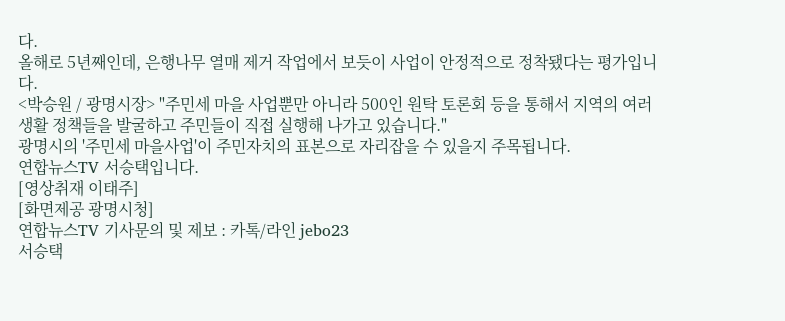다.
올해로 5년째인데, 은행나무 열매 제거 작업에서 보듯이 사업이 안정적으로 정착됐다는 평가입니다.
<박승원 / 광명시장> "주민세 마을 사업뿐만 아니라 500인 원탁 토론회 등을 통해서 지역의 여러 생활 정책들을 발굴하고 주민들이 직접 실행해 나가고 있습니다."
광명시의 '주민세 마을사업'이 주민자치의 표본으로 자리잡을 수 있을지 주목됩니다.
연합뉴스TV 서승택입니다.
[영상취재 이태주]
[화면제공 광명시청]
연합뉴스TV 기사문의 및 제보 : 카톡/라인 jebo23
서승택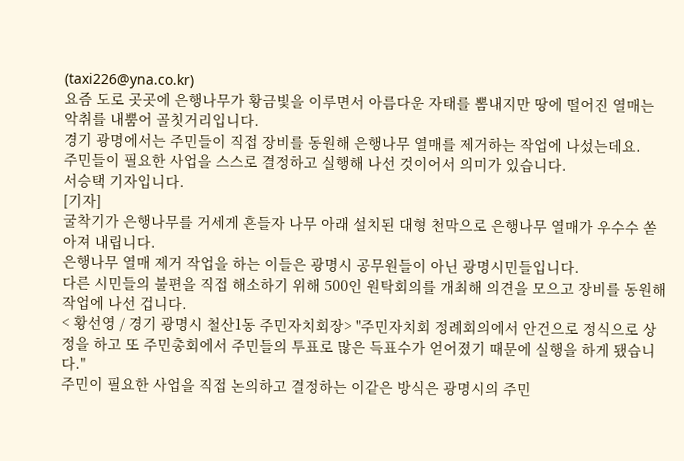(taxi226@yna.co.kr)
요즘 도로 곳곳에 은행나무가 황금빛을 이루면서 아름다운 자태를 뽐내지만 땅에 떨어진 열매는 악취를 내뿜어 골칫거리입니다.
경기 광명에서는 주민들이 직접 장비를 동원해 은행나무 열매를 제거하는 작업에 나섰는데요.
주민들이 필요한 사업을 스스로 결정하고 실행해 나선 것이어서 의미가 있습니다.
서승택 기자입니다.
[기자]
굴착기가 은행나무를 거세게 흔들자 나무 아래 설치된 대형 천막으로 은행나무 열매가 우수수 쏟아져 내립니다.
은행나무 열매 제거 작업을 하는 이들은 광명시 공무원들이 아닌 광명시민들입니다.
다른 시민들의 불편을 직접 해소하기 위해 500인 원탁회의를 개최해 의견을 모으고 장비를 동원해 작업에 나선 겁니다.
< 황선영 / 경기 광명시 철산1동 주민자치회장> "주민자치회 정례회의에서 안건으로 정식으로 상정을 하고 또 주민총회에서 주민들의 투표로 많은 득표수가 얻어졌기 때문에 실행을 하게 됐습니다."
주민이 필요한 사업을 직접 논의하고 결정하는 이같은 방식은 광명시의 주민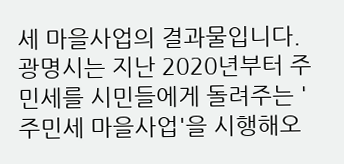세 마을사업의 결과물입니다.
광명시는 지난 2020년부터 주민세를 시민들에게 돌려주는 '주민세 마을사업'을 시행해오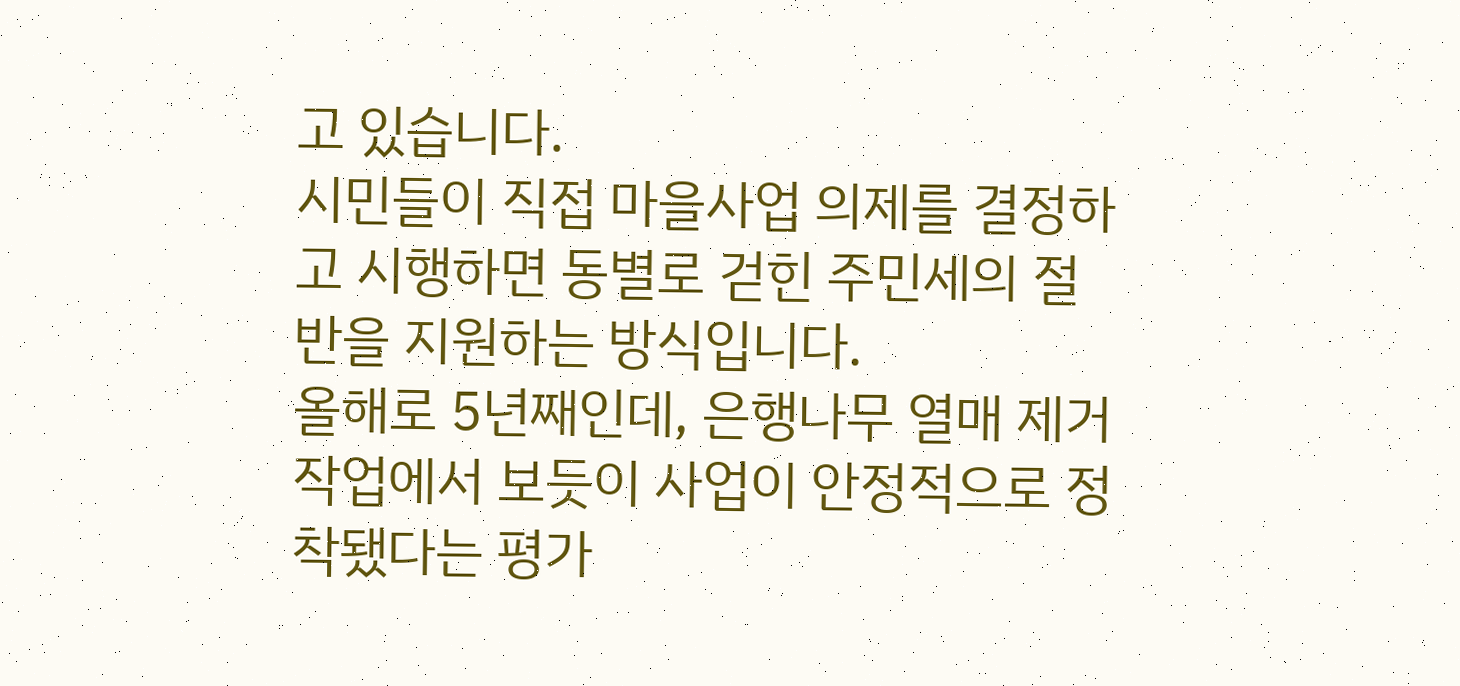고 있습니다.
시민들이 직접 마을사업 의제를 결정하고 시행하면 동별로 걷힌 주민세의 절반을 지원하는 방식입니다.
올해로 5년째인데, 은행나무 열매 제거 작업에서 보듯이 사업이 안정적으로 정착됐다는 평가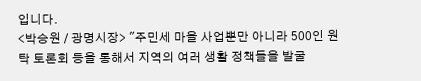입니다.
<박승원 / 광명시장> "주민세 마을 사업뿐만 아니라 500인 원탁 토론회 등을 통해서 지역의 여러 생활 정책들을 발굴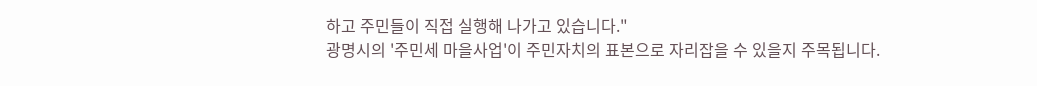하고 주민들이 직접 실행해 나가고 있습니다."
광명시의 '주민세 마을사업'이 주민자치의 표본으로 자리잡을 수 있을지 주목됩니다.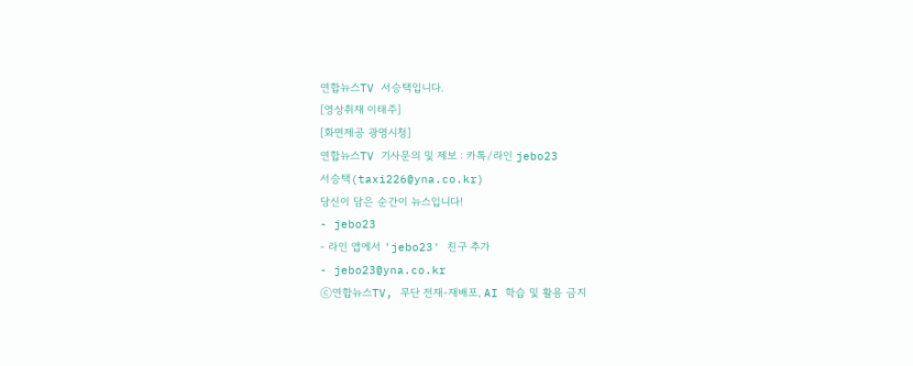연합뉴스TV 서승택입니다.
[영상취재 이태주]
[화면제공 광명시청]
연합뉴스TV 기사문의 및 제보 : 카톡/라인 jebo23
서승택(taxi226@yna.co.kr)
당신이 담은 순간이 뉴스입니다!
- jebo23
- 라인 앱에서 'jebo23' 친구 추가
- jebo23@yna.co.kr
ⓒ연합뉴스TV, 무단 전재-재배포, AI 학습 및 활용 금지